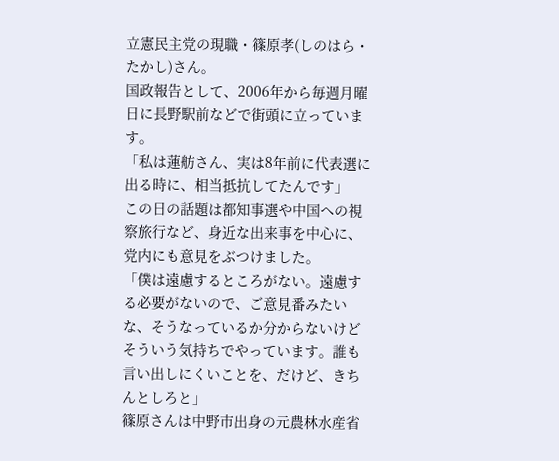立憲民主党の現職・篠原孝(しのはら・たかし)さん。
国政報告として、2006年から毎週月曜日に長野駅前などで街頭に立っています。
「私は蓮舫さん、実は8年前に代表選に出る時に、相当抵抗してたんです」
この日の話題は都知事選や中国への視察旅行など、身近な出来事を中心に、党内にも意見をぶつけました。
「僕は遠慮するところがない。遠慮する必要がないので、ご意見番みたいな、そうなっているか分からないけどそういう気持ちでやっています。誰も言い出しにくいことを、だけど、きちんとしろと」
篠原さんは中野市出身の元農林水産省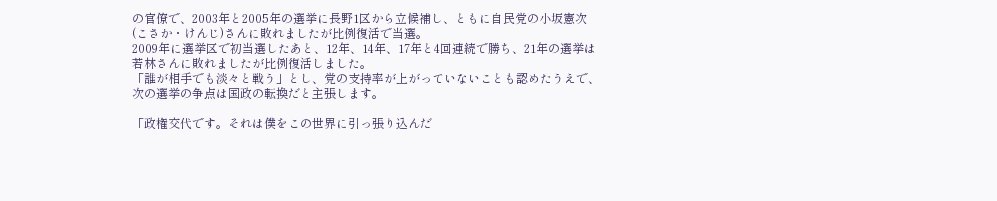の官僚で、2003年と2005年の選挙に長野1区から立候補し、ともに自民党の小坂憲次(こさか・けんじ)さんに敗れましたが比例復活で当選。
2009年に選挙区で初当選したあと、12年、14年、17年と4回連続で勝ち、21年の選挙は若林さんに敗れましたが比例復活しました。
「誰が相手でも淡々と戦う」とし、党の支持率が上がっていないことも認めたうえで、次の選挙の争点は国政の転換だと主張します。

「政権交代です。それは僕をこの世界に引っ張り込んだ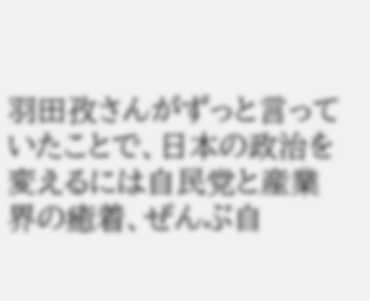羽田孜さんがずっと言っていたことで、日本の政治を変えるには自民党と産業界の癒着、ぜんぶ自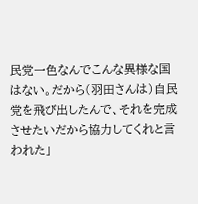民党一色なんでこんな異様な国はない。だから(羽田さんは)自民党を飛び出したんで、それを完成させたいだから協力してくれと言われた」